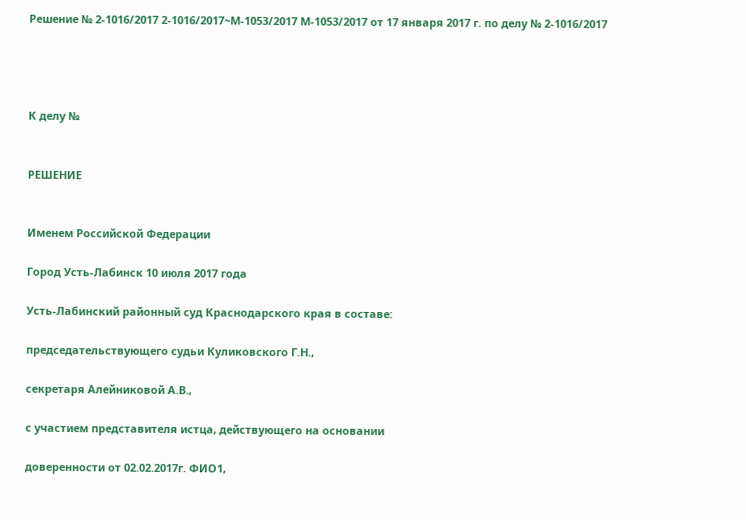Решение № 2-1016/2017 2-1016/2017~М-1053/2017 М-1053/2017 от 17 января 2017 г. по делу № 2-1016/2017




К делу №


РЕШЕНИЕ


Именем Российской Федерации

Город Усть-Лабинск 10 июля 2017 года

Усть-Лабинский районный суд Краснодарского края в составе:

председательствующего судьи Куликовского Г.Н.,

секретаря Алейниковой А.В.,

с участием представителя истца, действующего на основании

доверенности от 02.02.2017г. ФИО1,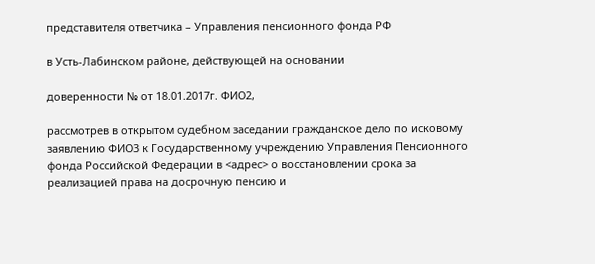представителя ответчика – Управления пенсионного фонда РФ

в Усть-Лабинском районе, действующей на основании

доверенности № от 18.01.2017г. ФИО2,

рассмотрев в открытом судебном заседании гражданское дело по исковому заявлению ФИО3 к Государственному учреждению Управления Пенсионного фонда Российской Федерации в <адрес> о восстановлении срока за реализацией права на досрочную пенсию и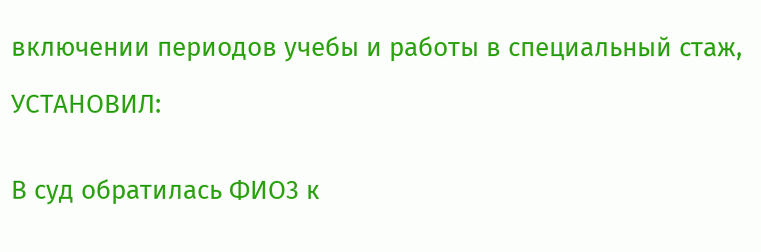включении периодов учебы и работы в специальный стаж,

УСТАНОВИЛ:


В суд обратилась ФИО3 к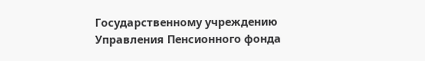Государственному учреждению Управления Пенсионного фонда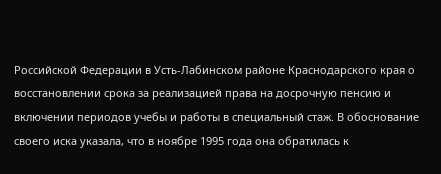Российской Федерации в Усть-Лабинском районе Краснодарского края о восстановлении срока за реализацией права на досрочную пенсию и включении периодов учебы и работы в специальный стаж. В обоснование своего иска указала, что в ноябре 1995 года она обратилась к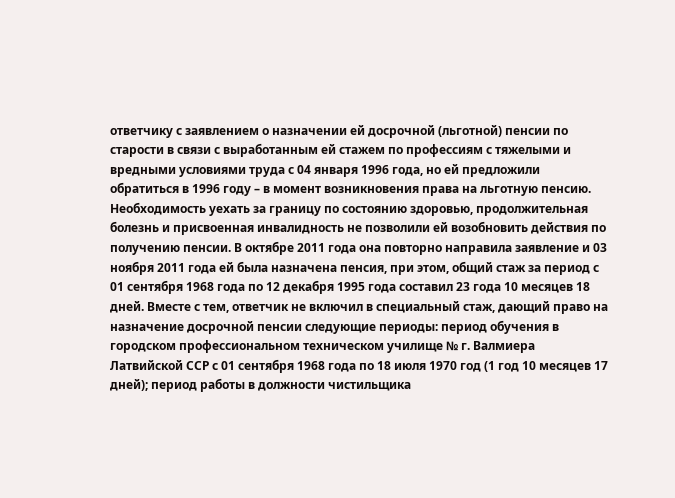ответчику с заявлением о назначении ей досрочной (льготной) пенсии по старости в связи с выработанным ей стажем по профессиям с тяжелыми и вредными условиями труда с 04 января 1996 года, но ей предложили обратиться в 1996 году – в момент возникновения права на льготную пенсию. Необходимость уехать за границу по состоянию здоровью, продолжительная болезнь и присвоенная инвалидность не позволили ей возобновить действия по получению пенсии. В октябре 2011 года она повторно направила заявление и 03 ноября 2011 года ей была назначена пенсия, при этом, общий стаж за период с 01 сентября 1968 года по 12 декабря 1995 года составил 23 года 10 месяцев 18 дней. Вместе с тем, ответчик не включил в специальный стаж, дающий право на назначение досрочной пенсии следующие периоды: период обучения в городском профессиональном техническом училище № г. Валмиера Латвийской ССР с 01 сентября 1968 года по 18 июля 1970 год (1 год 10 месяцев 17 дней); период работы в должности чистильщика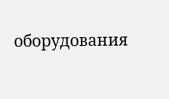оборудования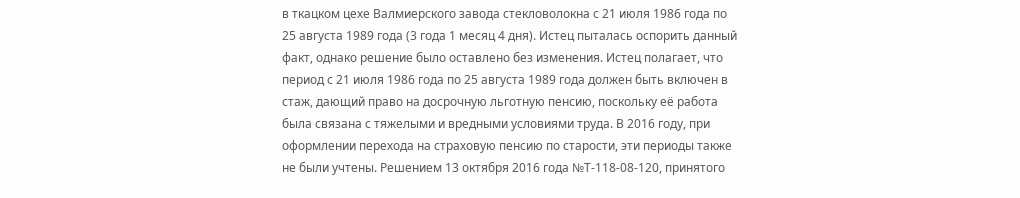в ткацком цехе Валмиерского завода стекловолокна с 21 июля 1986 года по 25 августа 1989 года (3 года 1 месяц 4 дня). Истец пыталась оспорить данный факт, однако решение было оставлено без изменения. Истец полагает, что период с 21 июля 1986 года по 25 августа 1989 года должен быть включен в стаж, дающий право на досрочную льготную пенсию, поскольку её работа была связана с тяжелыми и вредными условиями труда. В 2016 году, при оформлении перехода на страховую пенсию по старости, эти периоды также не были учтены. Решением 13 октября 2016 года №Т-118-08-120, принятого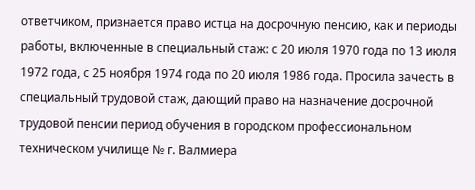ответчиком, признается право истца на досрочную пенсию, как и периоды работы, включенные в специальный стаж: с 20 июля 1970 года по 13 июля 1972 года, с 25 ноября 1974 года по 20 июля 1986 года. Просила зачесть в специальный трудовой стаж, дающий право на назначение досрочной трудовой пенсии период обучения в городском профессиональном техническом училище № г. Валмиера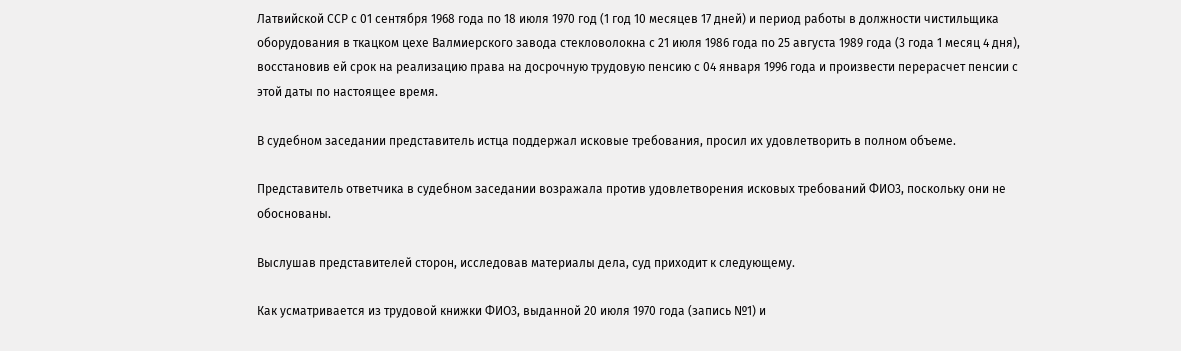Латвийской ССР с 01 сентября 1968 года по 18 июля 1970 год (1 год 10 месяцев 17 дней) и период работы в должности чистильщика оборудования в ткацком цехе Валмиерского завода стекловолокна с 21 июля 1986 года по 25 августа 1989 года (3 года 1 месяц 4 дня), восстановив ей срок на реализацию права на досрочную трудовую пенсию с 04 января 1996 года и произвести перерасчет пенсии с этой даты по настоящее время.

В судебном заседании представитель истца поддержал исковые требования, просил их удовлетворить в полном объеме.

Представитель ответчика в судебном заседании возражала против удовлетворения исковых требований ФИО3, поскольку они не обоснованы.

Выслушав представителей сторон, исследовав материалы дела, суд приходит к следующему.

Как усматривается из трудовой книжки ФИО3, выданной 20 июля 1970 года (запись №1) и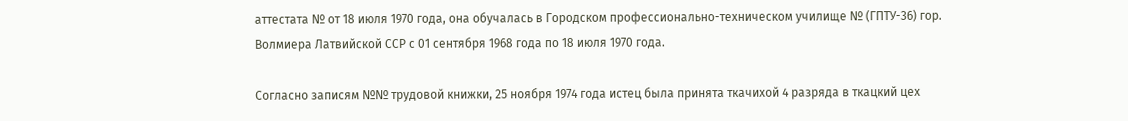аттестата № от 18 июля 1970 года, она обучалась в Городском профессионально-техническом училище № (ГПТУ-36) гор. Волмиера Латвийской ССР с 01 сентября 1968 года по 18 июля 1970 года.

Согласно записям №№ трудовой книжки, 25 ноября 1974 года истец была принята ткачихой 4 разряда в ткацкий цех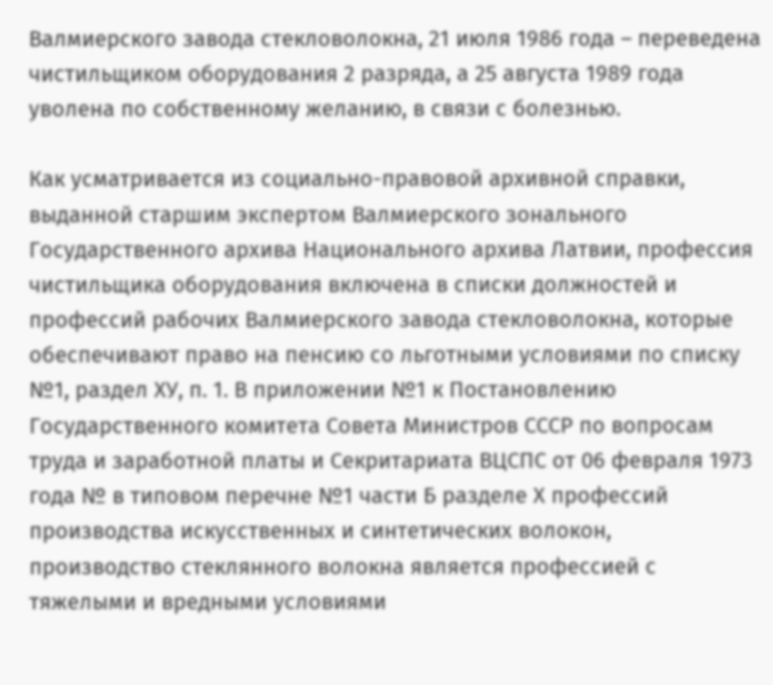Валмиерского завода стекловолокна, 21 июля 1986 года – переведена чистильщиком оборудования 2 разряда, а 25 августа 1989 года уволена по собственному желанию, в связи с болезнью.

Как усматривается из социально-правовой архивной справки, выданной старшим экспертом Валмиерского зонального Государственного архива Национального архива Латвии, профессия чистильщика оборудования включена в списки должностей и профессий рабочих Валмиерского завода стекловолокна, которые обеспечивают право на пенсию со льготными условиями по списку №1, раздел ХУ, п. 1. В приложении №1 к Постановлению Государственного комитета Совета Министров СССР по вопросам труда и заработной платы и Секритариата ВЦСПС от 06 февраля 1973 года № в типовом перечне №1 части Б разделе Х профессий производства искусственных и синтетических волокон, производство стеклянного волокна является профессией с тяжелыми и вредными условиями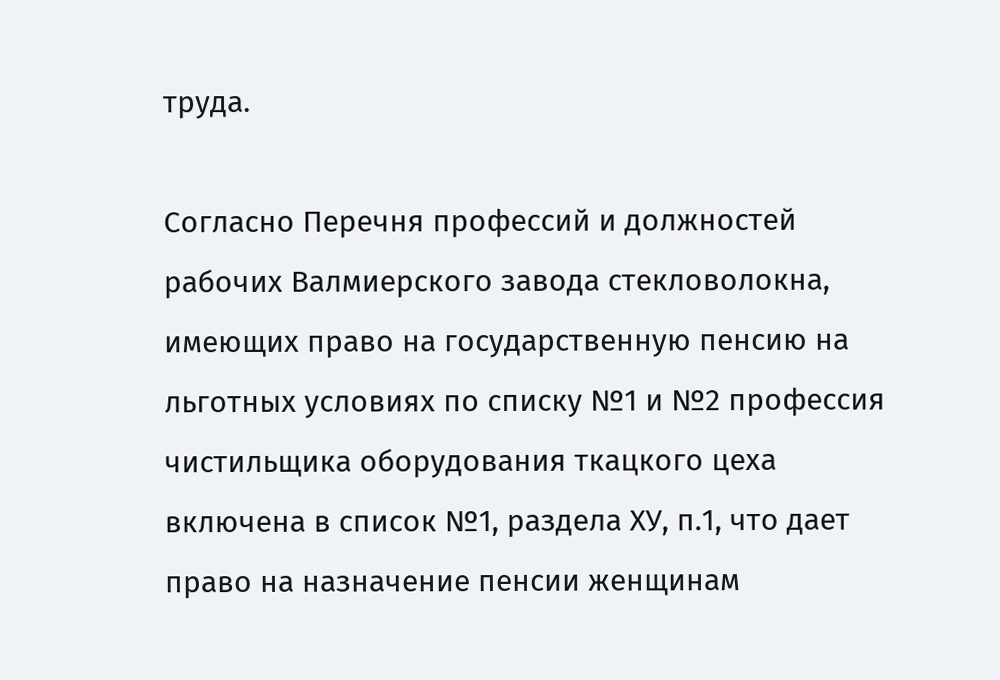труда.

Согласно Перечня профессий и должностей рабочих Валмиерского завода стекловолокна, имеющих право на государственную пенсию на льготных условиях по списку №1 и №2 профессия чистильщика оборудования ткацкого цеха включена в список №1, раздела ХУ, п.1, что дает право на назначение пенсии женщинам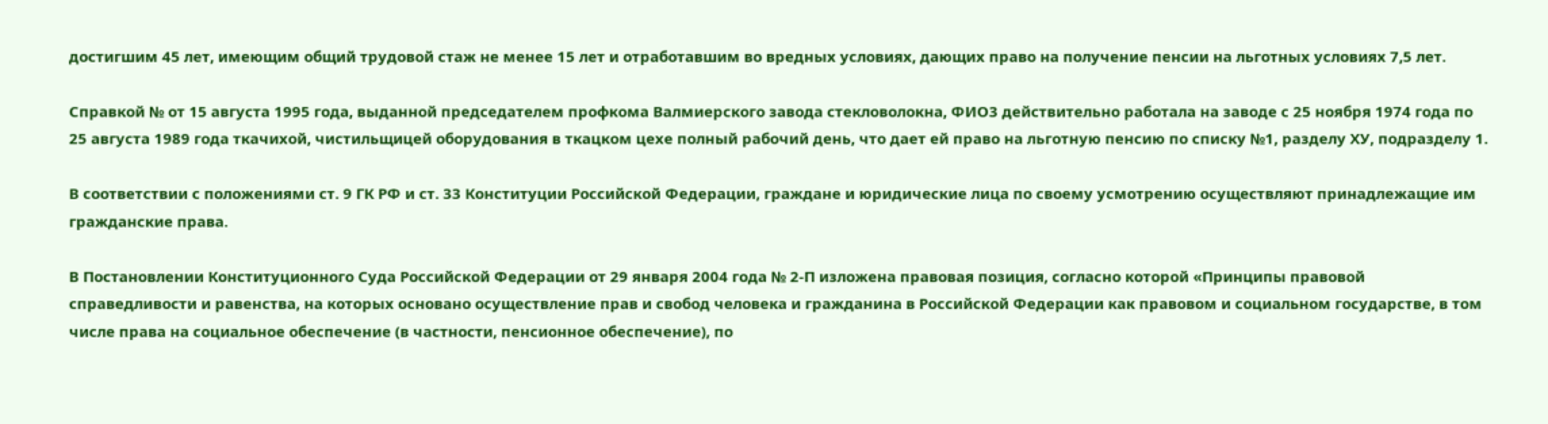достигшим 45 лет, имеющим общий трудовой стаж не менее 15 лет и отработавшим во вредных условиях, дающих право на получение пенсии на льготных условиях 7,5 лет.

Справкой № от 15 августа 1995 года, выданной председателем профкома Валмиерского завода стекловолокна, ФИО3 действительно работала на заводе с 25 ноября 1974 года по 25 августа 1989 года ткачихой, чистильщицей оборудования в ткацком цехе полный рабочий день, что дает ей право на льготную пенсию по списку №1, разделу ХУ, подразделу 1.

В соответствии с положениями ст. 9 ГК РФ и ст. 33 Конституции Российской Федерации, граждане и юридические лица по своему усмотрению осуществляют принадлежащие им гражданские права.

В Постановлении Конституционного Суда Российской Федерации от 29 января 2004 года № 2-П изложена правовая позиция, согласно которой «Принципы правовой справедливости и равенства, на которых основано осуществление прав и свобод человека и гражданина в Российской Федерации как правовом и социальном государстве, в том числе права на социальное обеспечение (в частности, пенсионное обеспечение), по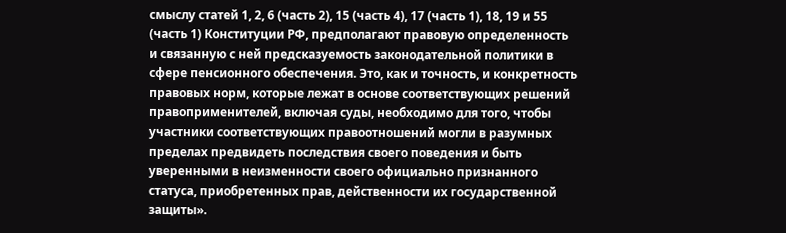смыслу статей 1, 2, 6 (часть 2), 15 (часть 4), 17 (часть 1), 18, 19 и 55 (часть 1) Конституции РФ, предполагают правовую определенность и связанную с ней предсказуемость законодательной политики в сфере пенсионного обеспечения. Это, как и точность, и конкретность правовых норм, которые лежат в основе соответствующих решений правоприменителей, включая суды, необходимо для того, чтобы участники соответствующих правоотношений могли в разумных пределах предвидеть последствия своего поведения и быть уверенными в неизменности своего официально признанного статуса, приобретенных прав, действенности их государственной защиты».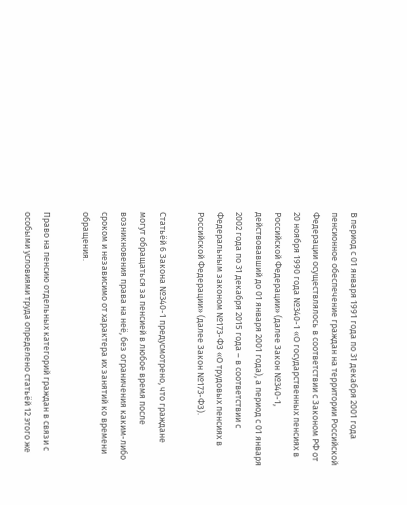В период с 01 января 1991 года по 31 декабря 2001 года пенсионное обеспечение граждан на территории Российской Федерации осуществлялось в соответствии с Законом РФ от 20 ноября 1990 года №340-1 «О государственных пенсиях в Российской Федерации» (далее Закон №340-1, действовавший до 01 января 2001 года), а период с 01 января 2002 года по 31 декабря 2015 года – в соответствии с Федеральным законом №173-ФЗ «О трудовых пенсиях в Российской Федерации» (далее Закон №173-ФЗ).

Статьёй 6 Закона №340-1 предусмотрено, что граждане могут обращаться за пенсией в любое время после возникновения права на неё, без ограничения каким-либо сроком и независимо от характера их занятий ко времени обращения.

Право на пенсию отдельных категорий граждан в связи с особыми условиями труда определено статьёй 12 этого же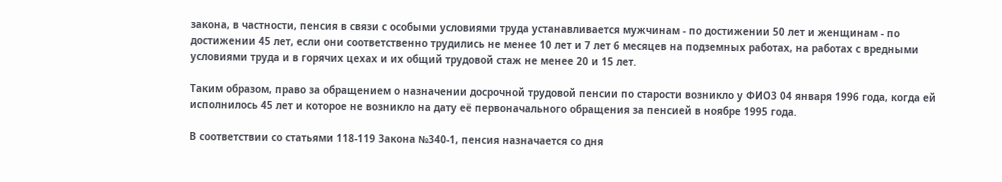закона, в частности, пенсия в связи с особыми условиями труда устанавливается мужчинам - по достижении 50 лет и женщинам - по достижении 45 лет, если они соответственно трудились не менее 10 лет и 7 лет 6 месяцев на подземных работах, на работах с вредными условиями труда и в горячих цехах и их общий трудовой стаж не менее 20 и 15 лет.

Таким образом, право за обращением о назначении досрочной трудовой пенсии по старости возникло у ФИО3 04 января 1996 года, когда ей исполнилось 45 лет и которое не возникло на дату её первоначального обращения за пенсией в ноябре 1995 года.

В соответствии со статьями 118-119 Закона №340-1, пенсия назначается со дня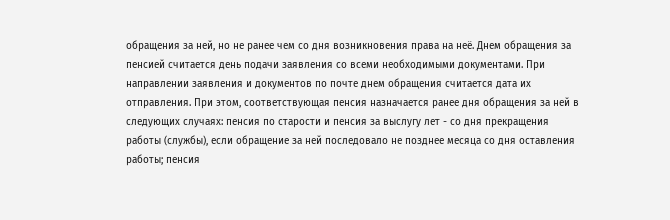обращения за ней, но не ранее чем со дня возникновения права на неё. Днем обращения за пенсией считается день подачи заявления со всеми необходимыми документами. При направлении заявления и документов по почте днем обращения считается дата их отправления. При этом, соответствующая пенсия назначается ранее дня обращения за ней в следующих случаях: пенсия по старости и пенсия за выслугу лет - со дня прекращения работы (службы), если обращение за ней последовало не позднее месяца со дня оставления работы; пенсия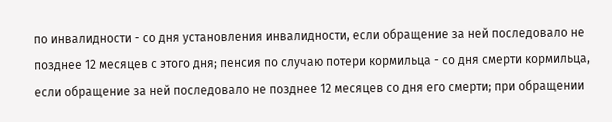по инвалидности - со дня установления инвалидности, если обращение за ней последовало не позднее 12 месяцев с этого дня; пенсия по случаю потери кормильца - со дня смерти кормильца, если обращение за ней последовало не позднее 12 месяцев со дня его смерти; при обращении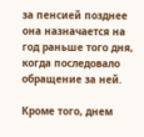за пенсией позднее она назначается на год раньше того дня, когда последовало обращение за ней.

Кроме того, днем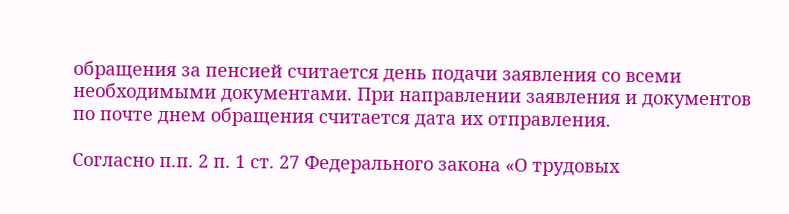обращения за пенсией считается день подачи заявления со всеми необходимыми документами. При направлении заявления и документов по почте днем обращения считается дата их отправления.

Согласно п.п. 2 п. 1 ст. 27 Федерального закона «О трудовых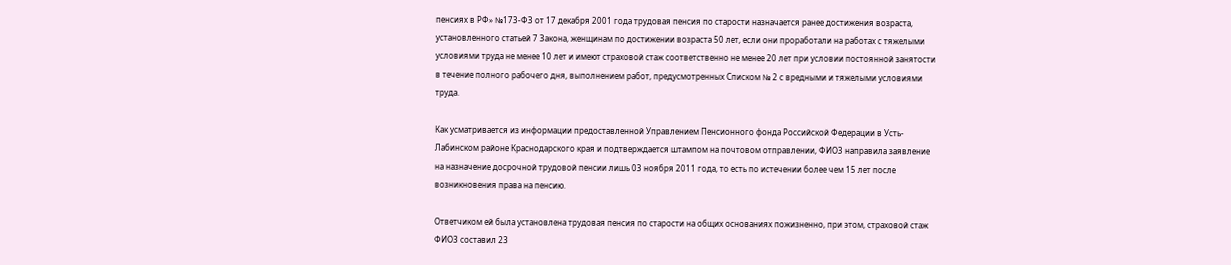пенсиях в РФ» №173-ФЗ от 17 декабря 2001 года трудовая пенсия по старости назначается ранее достижения возраста, установленного статьей 7 Закона, женщинам по достижении возраста 50 лет, если они проработали на работах с тяжелыми условиями труда не менее 10 лет и имеют страховой стаж соответственно не менее 20 лет при условии постоянной занятости в течение полного рабочего дня, выполнением работ, предусмотренных Списком № 2 с вредными и тяжелыми условиями труда.

Как усматривается из информации предоставленной Управлением Пенсионного фонда Российской Федерации в Усть-Лабинском районе Краснодарского края и подтверждается штампом на почтовом отправлении, ФИО3 направила заявление на назначение досрочной трудовой пенсии лишь 03 ноября 2011 года, то есть по истечении более чем 15 лет после возникновения права на пенсию.

Ответчиком ей была установлена трудовая пенсия по старости на общих основаниях пожизненно, при этом, страховой стаж ФИО3 составил 23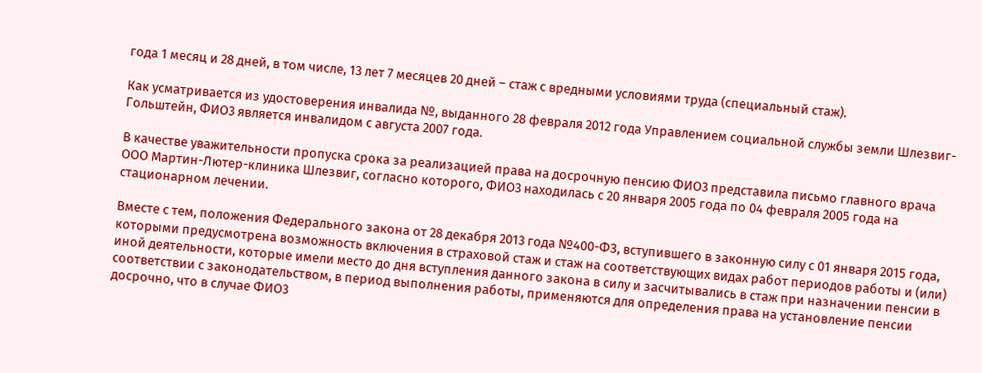года 1 месяц и 28 дней, в том числе, 13 лет 7 месяцев 20 дней – стаж с вредными условиями труда (специальный стаж).

Как усматривается из удостоверения инвалида №, выданного 28 февраля 2012 года Управлением социальной службы земли Шлезвиг-Гольштейн, ФИО3 является инвалидом с августа 2007 года.

В качестве уважительности пропуска срока за реализацией права на досрочную пенсию ФИО3 представила письмо главного врача ООО Мартин-Лютер-клиника Шлезвиг, согласно которого, ФИО3 находилась с 20 января 2005 года по 04 февраля 2005 года на стационарном лечении.

Вместе с тем, положения Федерального закона от 28 декабря 2013 года №400-ФЗ, вступившего в законную силу с 01 января 2015 года, которыми предусмотрена возможность включения в страховой стаж и стаж на соответствующих видах работ периодов работы и (или) иной деятельности, которые имели место до дня вступления данного закона в силу и засчитывались в стаж при назначении пенсии в соответствии с законодательством, в период выполнения работы, применяются для определения права на установление пенсии досрочно, что в случае ФИО3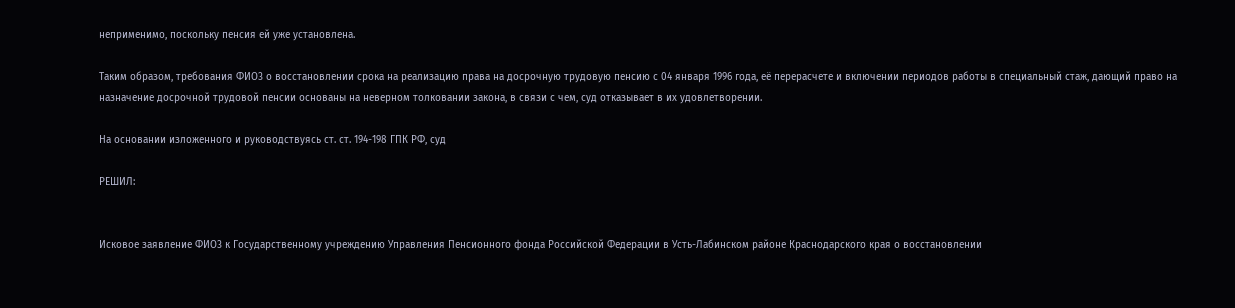неприменимо, поскольку пенсия ей уже установлена.

Таким образом, требования ФИО3 о восстановлении срока на реализацию права на досрочную трудовую пенсию с 04 января 1996 года, её перерасчете и включении периодов работы в специальный стаж, дающий право на назначение досрочной трудовой пенсии основаны на неверном толковании закона, в связи с чем, суд отказывает в их удовлетворении.

На основании изложенного и руководствуясь ст. ст. 194-198 ГПК РФ, суд

РЕШИЛ:


Исковое заявление ФИО3 к Государственному учреждению Управления Пенсионного фонда Российской Федерации в Усть-Лабинском районе Краснодарского края о восстановлении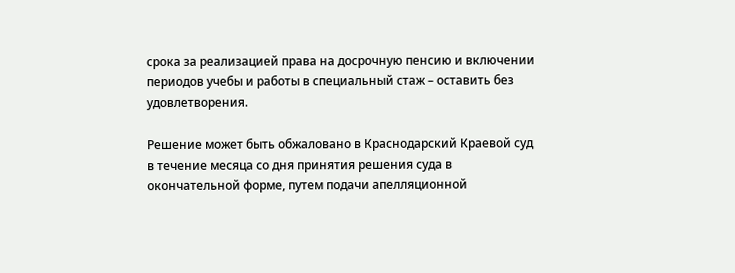срока за реализацией права на досрочную пенсию и включении периодов учебы и работы в специальный стаж – оставить без удовлетворения.

Решение может быть обжаловано в Краснодарский Краевой суд в течение месяца со дня принятия решения суда в окончательной форме, путем подачи апелляционной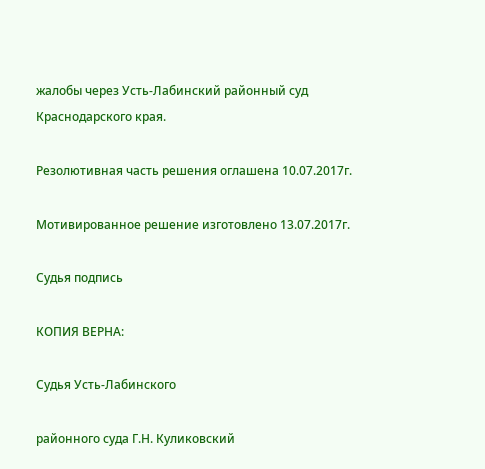жалобы через Усть-Лабинский районный суд Краснодарского края.

Резолютивная часть решения оглашена 10.07.2017г.

Мотивированное решение изготовлено 13.07.2017г.

Судья подпись

КОПИЯ ВЕРНА:

Судья Усть-Лабинского

районного суда Г.Н. Куликовский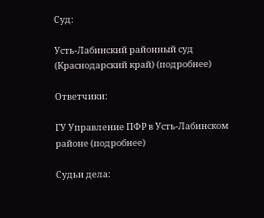Суд:

Усть-Лабинский районный суд (Краснодарский край) (подробнее)

Ответчики:

ГУ Управление ПФР в Усть-Лабинском районе (подробнее)

Судьи дела: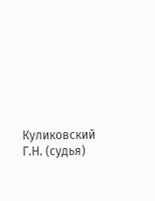Куликовский Г.Н. (судья)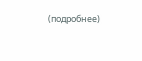(подробнее)